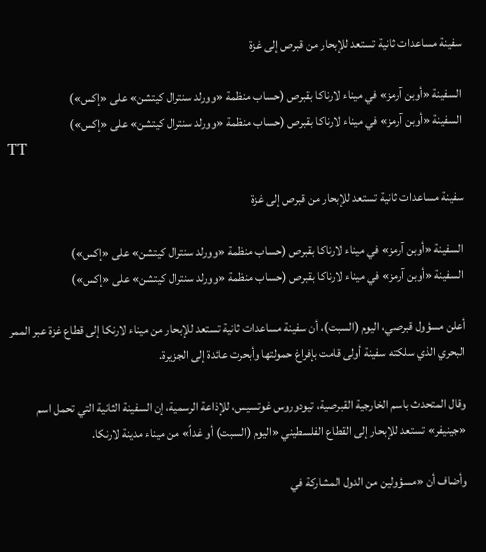سفينة مساعدات ثانية تستعد للإبحار من قبرص إلى غزة

السفينة «أوبن آرمز» في ميناء لارناكا بقبرص (حساب منظمة «وورلد سنترال كيتشن» على «إكس»)
السفينة «أوبن آرمز» في ميناء لارناكا بقبرص (حساب منظمة «وورلد سنترال كيتشن» على «إكس»)
TT

سفينة مساعدات ثانية تستعد للإبحار من قبرص إلى غزة

السفينة «أوبن آرمز» في ميناء لارناكا بقبرص (حساب منظمة «وورلد سنترال كيتشن» على «إكس»)
السفينة «أوبن آرمز» في ميناء لارناكا بقبرص (حساب منظمة «وورلد سنترال كيتشن» على «إكس»)

أعلن مسؤول قبرصي، اليوم (السبت)، أن سفينة مساعدات ثانية تستعد للإبحار من ميناء لارنكا إلى قطاع غزة عبر الممر البحري الذي سلكته سفينة أولى قامت بإفراغ حمولتها وأبحرت عائدة إلى الجزيرة.

وقال المتحدث باسم الخارجية القبرصية، تيودوروس غوتسيس، للإذاعة الرسمية، إن السفينة الثانية التي تحمل اسم «جينيفر» تستعد للإبحار إلى القطاع الفلسطيني «اليوم (السبت) أو غداً» من ميناء مدينة لارنكا.

وأضاف أن «مسؤولين من الدول المشاركة في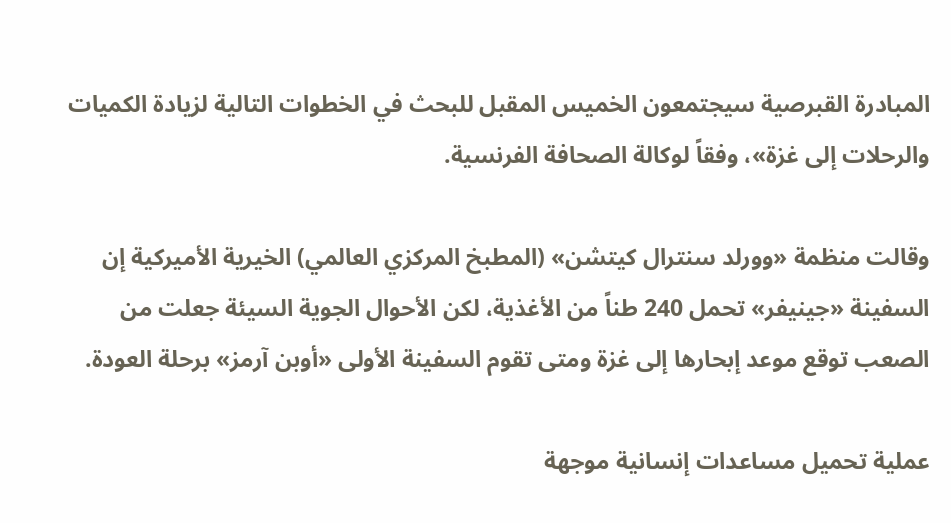المبادرة القبرصية سيجتمعون الخميس المقبل للبحث في الخطوات التالية لزيادة الكميات والرحلات إلى غزة»، وفقاً لوكالة الصحافة الفرنسية.

وقالت منظمة «وورلد سنترال كيتشن» (المطبخ المركزي العالمي) الخيرية الأميركية إن السفينة «جينيفر» تحمل 240 طناً من الأغذية، لكن الأحوال الجوية السيئة جعلت من الصعب توقع موعد إبحارها إلى غزة ومتى تقوم السفينة الأولى «أوبن آرمز» برحلة العودة.

عملية تحميل مساعدات إنسانية موجهة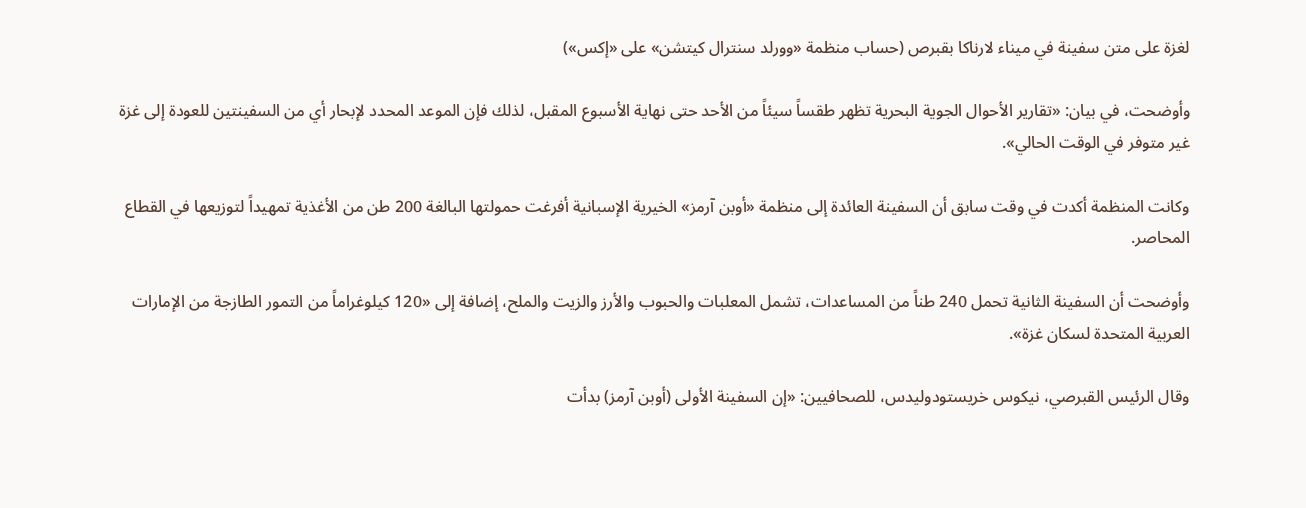لغزة على متن سفينة في ميناء لارناكا بقبرص (حساب منظمة «وورلد سنترال كيتشن» على «إكس»)

وأوضحت، في بيان: «تقارير الأحوال الجوية البحرية تظهر طقساً سيئاً من الأحد حتى نهاية الأسبوع المقبل، لذلك فإن الموعد المحدد لإبحار أي من السفينتين للعودة إلى غزة غير متوفر في الوقت الحالي».

وكانت المنظمة أكدت في وقت سابق أن السفينة العائدة إلى منظمة «أوبن آرمز» الخيرية الإسبانية أفرغت حمولتها البالغة 200 طن من الأغذية تمهيداً لتوزيعها في القطاع المحاصر.

وأوضحت أن السفينة الثانية تحمل 240 طناً من المساعدات، تشمل المعلبات والحبوب والأرز والزيت والملح، إضافة إلى «120 كيلوغراماً من التمور الطازجة من الإمارات العربية المتحدة لسكان غزة».

وقال الرئيس القبرصي، نيكوس خريستودوليدس، للصحافيين: «إن السفينة الأولى (أوبن آرمز) بدأت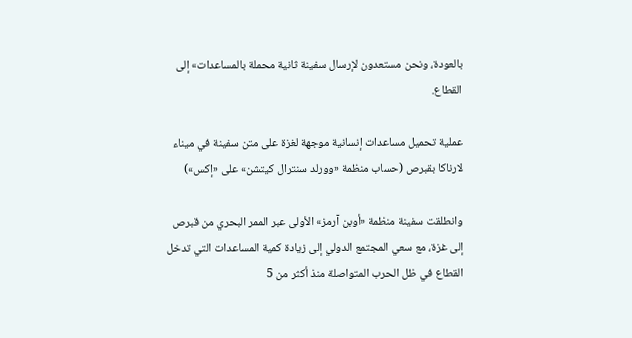بالعودة، ونحن مستعدون لإرسال سفينة ثانية محملة بالمساعدات» إلى القطاع.

عملية تحميل مساعدات إنسانية موجهة لغزة على متن سفينة في ميناء لارناكا بقبرص (حساب منظمة «وورلد سنترال كيتشن» على «إكس»)

وانطلقت سفينة منظمة «أوبن آرمز» الأولى عبر الممر البحري من قبرص إلى غزة، مع سعي المجتمع الدولي إلى زيادة كمية المساعدات التي تدخل القطاع في ظل الحرب المتواصلة منذ أكثر من 5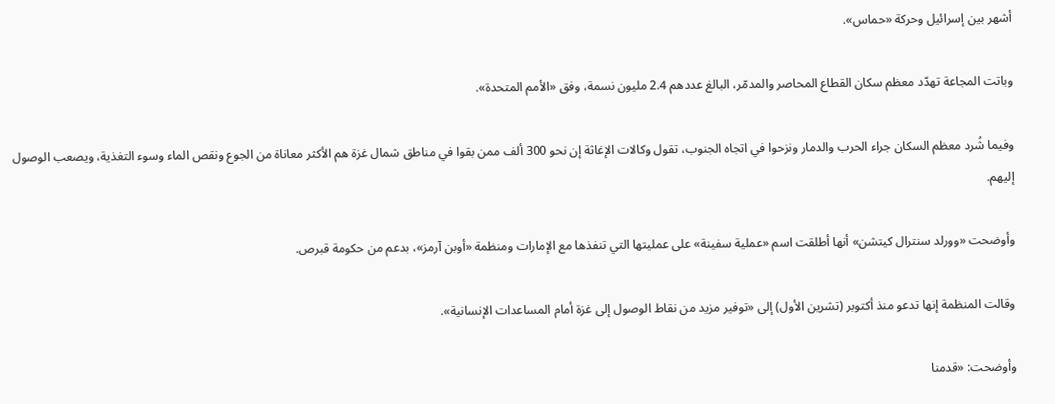أشهر بين إسرائيل وحركة «حماس».

وباتت المجاعة تهدّد معظم سكان القطاع المحاصر والمدمّر، البالغ عددهم 2.4 مليون نسمة، وفق «الأمم المتحدة».

وفيما شُرد معظم السكان جراء الحرب والدمار ونزحوا في اتجاه الجنوب، تقول وكالات الإغاثة إن نحو 300 ألف ممن بقوا في مناطق شمال غزة هم الأكثر معاناة من الجوع ونقص الماء وسوء التغذية، ويصعب الوصول إليهم.

وأوضحت «وورلد سنترال كيتشن» أنها أطلقت اسم «عملية سفينة» على عمليتها التي تنفذها مع الإمارات ومنظمة «أوبن آرمز»، بدعم من حكومة قبرص.

وقالت المنظمة إنها تدعو منذ أكتوبر (تشرين الأول) إلى «توفير مزيد من نقاط الوصول إلى غزة أمام المساعدات الإنسانية».

وأوضحت: «قدمنا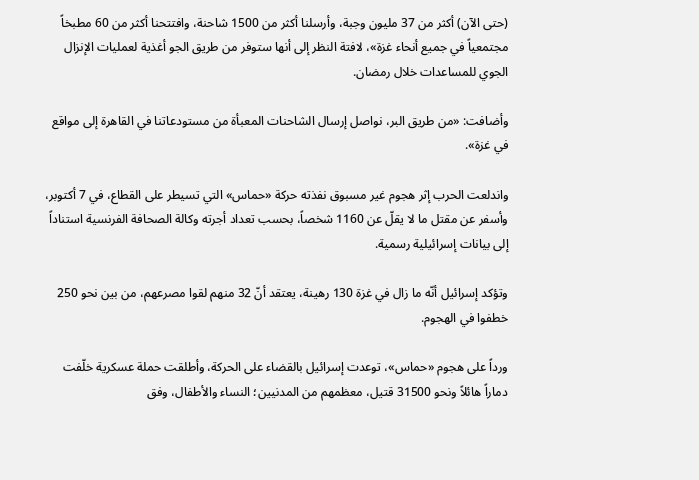(حتى الآن) أكثر من 37 مليون وجبة، وأرسلنا أكثر من 1500 شاحنة، وافتتحنا أكثر من 60 مطبخاً مجتمعياً في جميع أنحاء غزة»، لافتة النظر إلى أنها ستوفر من طريق الجو أغذية لعمليات الإنزال الجوي للمساعدات خلال رمضان.

وأضافت: «من طريق البر، نواصل إرسال الشاحنات المعبأة من مستودعاتنا في القاهرة إلى مواقع في غزة».

واندلعت الحرب إثر هجوم غير مسبوق نفذته حركة «حماس» التي تسيطر على القطاع، في 7 أكتوبر، وأسفر عن مقتل ما لا يقلّ عن 1160 شخصاً، بحسب تعداد أجرته وكالة الصحافة الفرنسية استناداً إلى بيانات إسرائيلية رسمية.

وتؤكد إسرائيل أنّه ما زال في غزة 130 رهينة، يعتقد أنّ 32 منهم لقوا مصرعهم، من بين نحو 250 خطفوا في الهجوم.

ورداً على هجوم «حماس»، توعدت إسرائيل بالقضاء على الحركة، وأطلقت حملة عسكرية خلّفت دماراً هائلاً ونحو 31500 قتيل، معظمهم من المدنيين؛ النساء والأطفال، وفق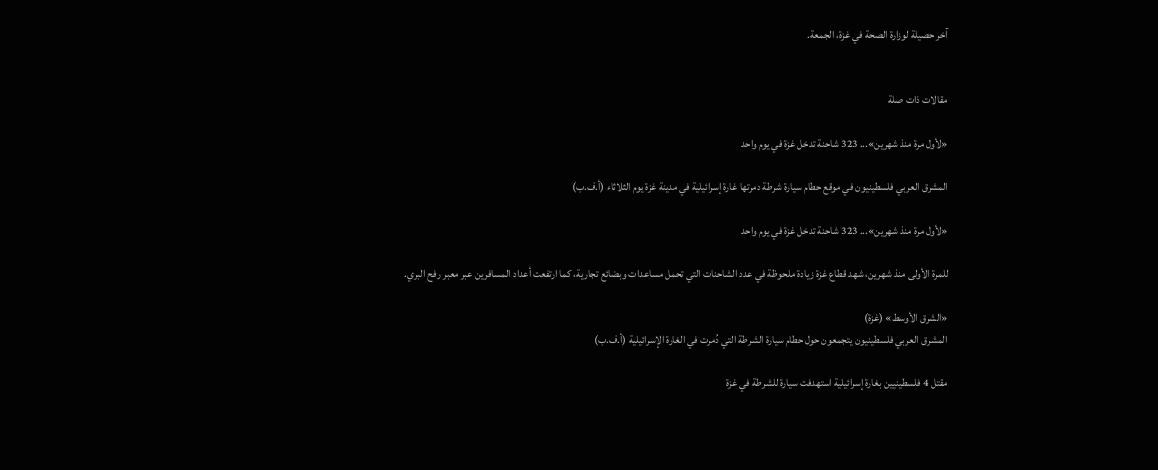آخر حصيلة لوزارة الصحة في غزة، الجمعة.


مقالات ذات صلة

«لأول مرة منذ شهرين»... 323 شاحنة تدخل غزة في يوم واحد

المشرق العربي فلسطينيون في موقع حطام سيارة شرطة دمرتها غارة إسرائيلية في مدينة غزة يوم الثلاثاء (أ.ف.ب)

«لأول مرة منذ شهرين»... 323 شاحنة تدخل غزة في يوم واحد

للمرة الأولى منذ شهرين، شهد قطاع غزة زيادة ملحوظة في عدد الشاحنات التي تحمل مساعدات وبضائع تجارية، كما ارتفعت أعداد المسافرين عبر معبر رفح البري.

«الشرق الأوسط» (غزة)
المشرق العربي فلسطينيون يتجمعون حول حطام سيارة الشرطة التي دُمرت في الغارة الإسرائيلية (أ.ف.ب)

مقتل 4 فلسطينيين بغارة إسرائيلية استهدفت سيارة للشرطة في غزة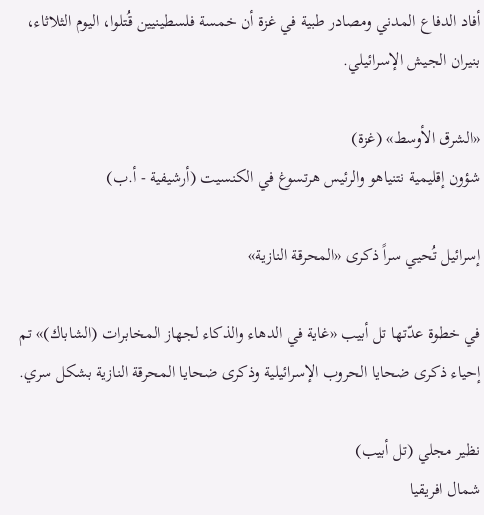أفاد الدفاع المدني ومصادر طبية في غزة أن خمسة فلسطينيين قُتلوا، اليوم الثلاثاء، بنيران الجيش الإسرائيلي.

«الشرق الأوسط» (غزة)
شؤون إقليمية نتنياهو والرئيس هرتسوغ في الكنسيت (أرشيفية - أ.ب)

إسرائيل تُحيي سراً ذكرى «المحرقة النازية»

في خطوة عدّتها تل أبيب «غاية في الدهاء والذكاء لجهاز المخابرات (الشاباك)» تم إحياء ذكرى ضحايا الحروب الإسرائيلية وذكرى ضحايا المحرقة النازية بشكل سري.

نظير مجلي (تل أبيب)
شمال افريقيا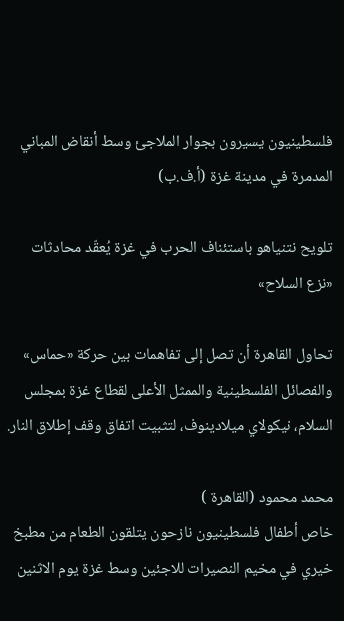فلسطينيون يسيرون بجوار الملاجئ وسط أنقاض المباني المدمرة في مدينة غزة (أ.ف.ب)

تلويح نتنياهو باستئناف الحرب في غزة يُعقّد محادثات «نزع السلاح»

تحاول القاهرة أن تصل إلى تفاهمات بين حركة «حماس» والفصائل الفلسطينية والممثل الأعلى لقطاع غزة بمجلس السلام، نيكولاي ميلادينوف، لتثبيت اتفاق وقف إطلاق النار.

محمد محمود (القاهرة )
خاص أطفال فلسطينيون نازحون يتلقون الطعام من مطبخ خيري في مخيم النصيرات للاجئين وسط غزة يوم الاثنين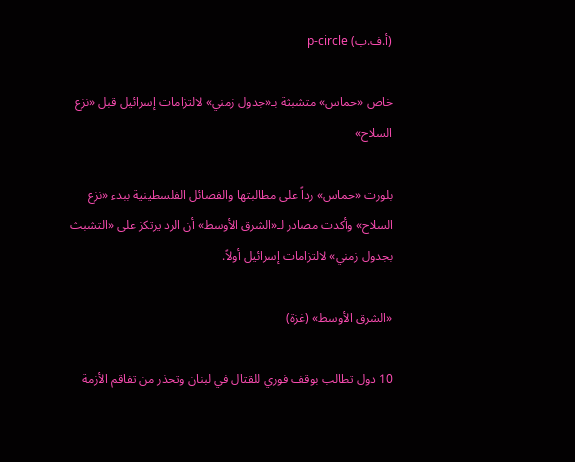(أ.ف.ب) p-circle

خاص «حماس» متشبثة بـ«جدول زمني» لالتزامات إسرائيل قبل «نزع السلاح»

بلورت «حماس» رداً على مطالبتها والفصائل الفلسطينية ببدء «نزع السلاح» وأكدت مصادر لـ«الشرق الأوسط» أن الرد يرتكز على «التشبث بجدول زمني» لالتزامات إسرائيل أولاً.

«الشرق الأوسط» (غزة)

10 دول تطالب بوقف فوري للقتال في لبنان وتحذر من تفاقم الأزمة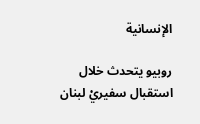الإنسانية

روبيو يتحدث خلال استقبال سفيريْ لبنان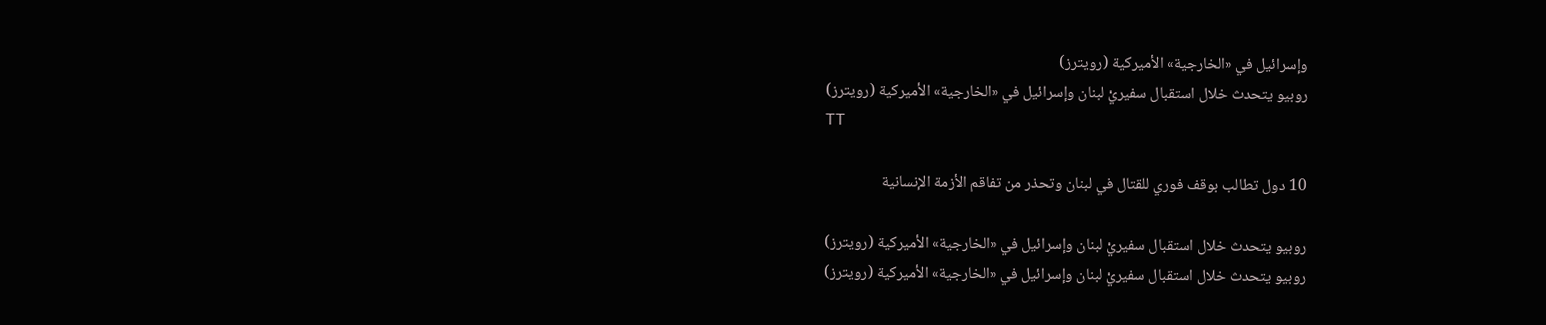وإسرائيل في «الخارجية» الأميركية (رويترز)
روبيو يتحدث خلال استقبال سفيريْ لبنان وإسرائيل في «الخارجية» الأميركية (رويترز)
TT

10 دول تطالب بوقف فوري للقتال في لبنان وتحذر من تفاقم الأزمة الإنسانية

روبيو يتحدث خلال استقبال سفيريْ لبنان وإسرائيل في «الخارجية» الأميركية (رويترز)
روبيو يتحدث خلال استقبال سفيريْ لبنان وإسرائيل في «الخارجية» الأميركية (رويترز)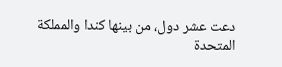دعت عشر دول، من بينها كندا والمملكة المتحدة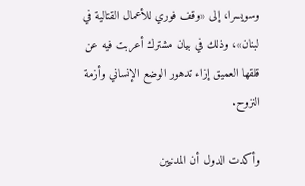وسويسرا، إلى «وقف فوري للأعمال القتالية في لبنان»، وذلك في بيان مشترك أعربت فيه عن قلقها العميق إزاء تدهور الوضع الإنساني وأزمة النزوح.

وأكدت الدول أن المدنيين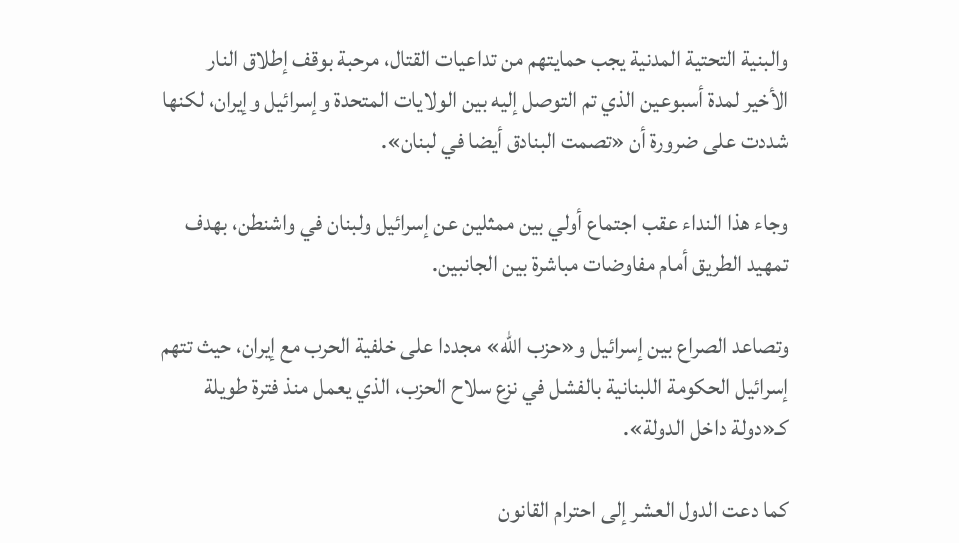والبنية التحتية المدنية يجب حمايتهم من تداعيات القتال، مرحبة بوقف إطلاق النار الأخير لمدة أسبوعين الذي تم التوصل إليه بين الولايات المتحدة وإسرائيل وإيران، لكنها شددت على ضرورة أن «تصمت البنادق أيضا في لبنان».

وجاء هذا النداء عقب اجتماع أولي بين ممثلين عن إسرائيل ولبنان في واشنطن، بهدف تمهيد الطريق أمام مفاوضات مباشرة بين الجانبين.

وتصاعد الصراع بين إسرائيل و«حزب الله» مجددا على خلفية الحرب مع إيران، حيث تتهم إسرائيل الحكومة اللبنانية بالفشل في نزع سلاح الحزب، الذي يعمل منذ فترة طويلة كـ«دولة داخل الدولة».

كما دعت الدول العشر إلى احترام القانون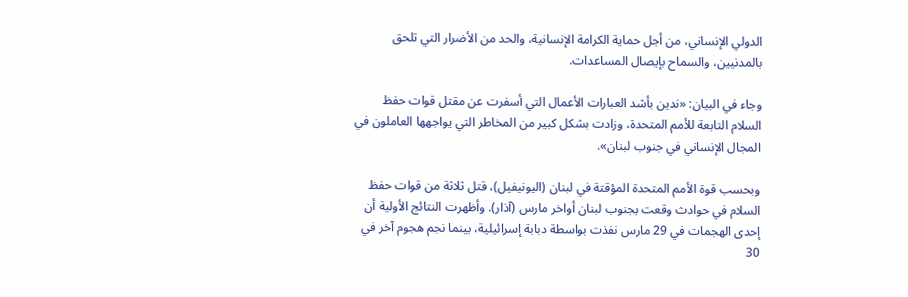الدولي الإنساني، من أجل حماية الكرامة الإنسانية، والحد من الأضرار التي تلحق بالمدنيين، والسماح بإيصال المساعدات.

وجاء في البيان: «ندين بأشد العبارات الأعمال التي أسفرت عن مقتل قوات حفظ السلام التابعة للأمم المتحدة، وزادت بشكل كبير من المخاطر التي يواجهها العاملون في المجال الإنساني في جنوب لبنان».

وبحسب قوة الأمم المتحدة المؤقتة في لبنان (اليونيفيل)، قتل ثلاثة من قوات حفظ السلام في حوادث وقعت بجنوب لبنان أواخر مارس (آذار). وأظهرت النتائج الأولية أن إحدى الهجمات في 29 مارس نفذت بواسطة دبابة إسرائيلية، بينما نجم هجوم آخر في 30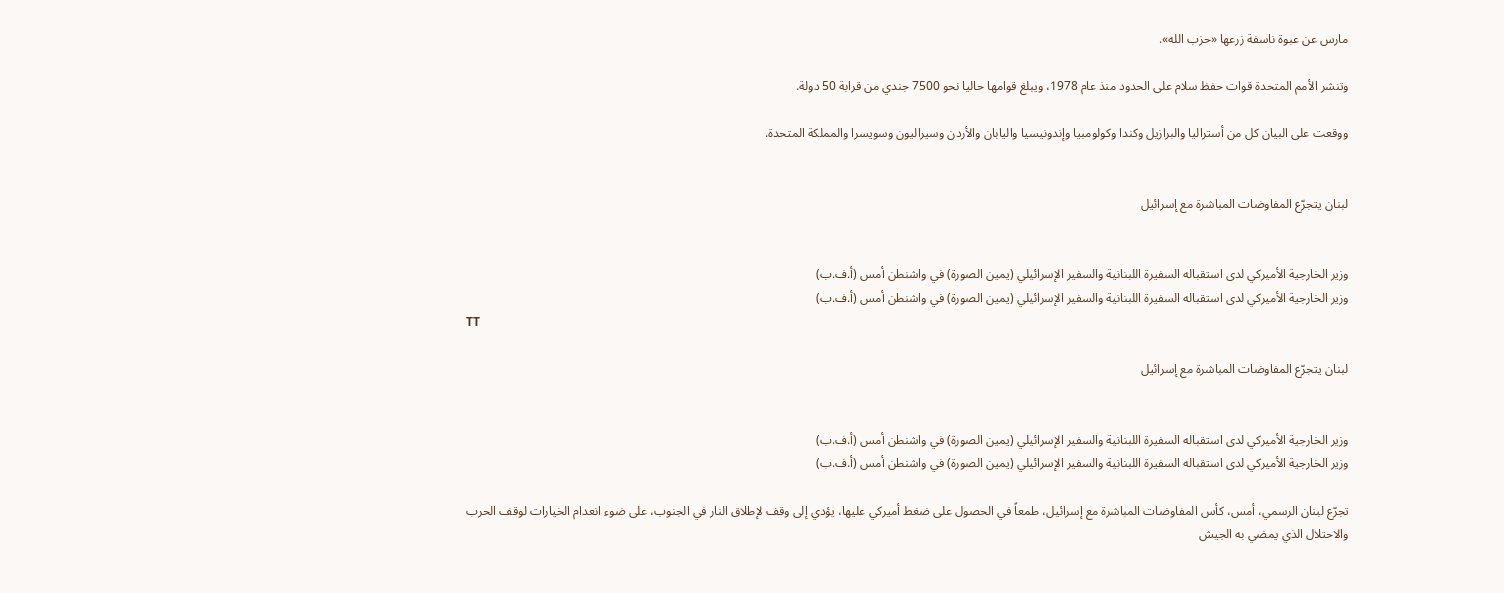مارس عن عبوة ناسفة زرعها «حزب الله».

وتنشر الأمم المتحدة قوات حفظ سلام على الحدود منذ عام 1978، ويبلغ قوامها حاليا نحو 7500 جندي من قرابة 50 دولة.

ووقعت على البيان كل من أستراليا والبرازيل وكندا وكولومبيا وإندونيسيا واليابان والأردن وسيراليون وسويسرا والمملكة المتحدة.


لبنان يتجرّع المفاوضات المباشرة مع إسرائيل


وزير الخارجية الأميركي لدى استقباله السفيرة اللبنانية والسفير الإسرائيلي (يمين الصورة) في واشنطن أمس (أ.ف.ب)
وزير الخارجية الأميركي لدى استقباله السفيرة اللبنانية والسفير الإسرائيلي (يمين الصورة) في واشنطن أمس (أ.ف.ب)
TT

لبنان يتجرّع المفاوضات المباشرة مع إسرائيل


وزير الخارجية الأميركي لدى استقباله السفيرة اللبنانية والسفير الإسرائيلي (يمين الصورة) في واشنطن أمس (أ.ف.ب)
وزير الخارجية الأميركي لدى استقباله السفيرة اللبنانية والسفير الإسرائيلي (يمين الصورة) في واشنطن أمس (أ.ف.ب)

تجرّع لبنان الرسمي، أمس، كأس المفاوضات المباشرة مع إسرائيل، طمعاً في الحصول على ضغط أميركي عليها، يؤدي إلى وقف لإطلاق النار في الجنوب، على ضوء انعدام الخيارات لوقف الحرب والاحتلال الذي يمضي به الجيش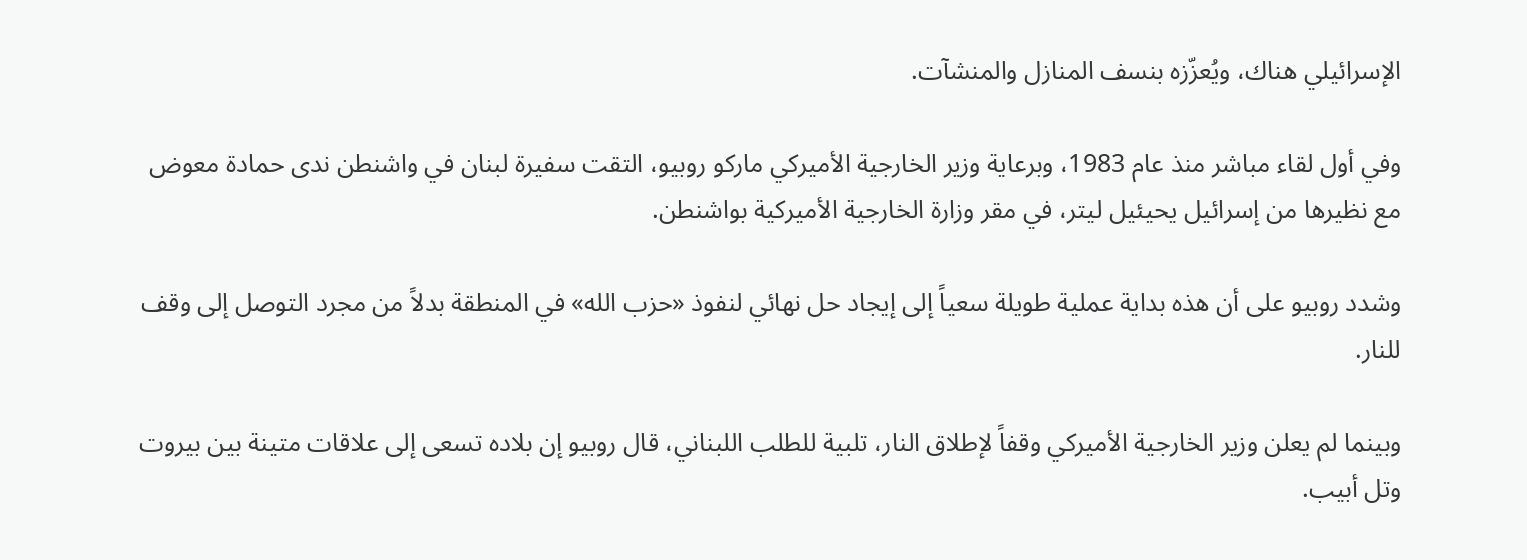الإسرائيلي هناك، ويُعزّزه بنسف المنازل والمنشآت.

وفي أول لقاء مباشر منذ عام 1983، وبرعاية وزير الخارجية الأميركي ماركو روبيو، التقت سفيرة لبنان في واشنطن ندى حمادة معوض مع نظيرها من إسرائيل يحيئيل ليتر، في مقر وزارة الخارجية الأميركية بواشنطن.

وشدد روبيو على أن هذه بداية عملية طويلة سعياً إلى إيجاد حل نهائي لنفوذ «حزب الله» في المنطقة بدلاً من مجرد التوصل إلى وقف للنار.

وبينما لم يعلن وزير الخارجية الأميركي وقفاً لإطلاق النار، تلبية للطلب اللبناني، قال روبيو إن بلاده تسعى إلى علاقات متينة بين بيروت وتل أبيب.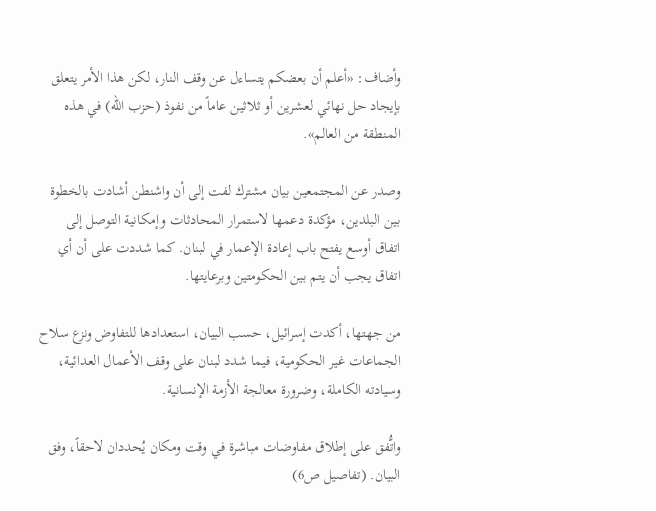وأضاف: «أعلم أن بعضكم يتساءل عن وقف النار، لكن هذا الأمر يتعلق بإيجاد حل نهائي لعشرين أو ثلاثين عاماً من نفوذ (حزب الله) في هذه المنطقة من العالم».

وصدر عن المجتمعين بيان مشترك لفت إلى أن واشنطن أشادت بالخطوة بين البلدين، مؤكدة دعمها لاستمرار المحادثات وإمكانية التوصل إلى اتفاق أوسع يفتح باب إعادة الإعمار في لبنان. كما شددت على أن أي اتفاق يجب أن يتم بين الحكومتين وبرعايتها.

من جهتها، أكدت إسرائيل، حسب البيان، استعدادها للتفاوض ونزع سلاح الجماعات غير الحكومية، فيما شدد لبنان على وقف الأعمال العدائية، وسيادته الكاملة، وضرورة معالجة الأزمة الإنسانية.

واتُّفق على إطلاق مفاوضات مباشرة في وقت ومكان يُحددان لاحقاً، وفق البيان. (تفاصيل ص6)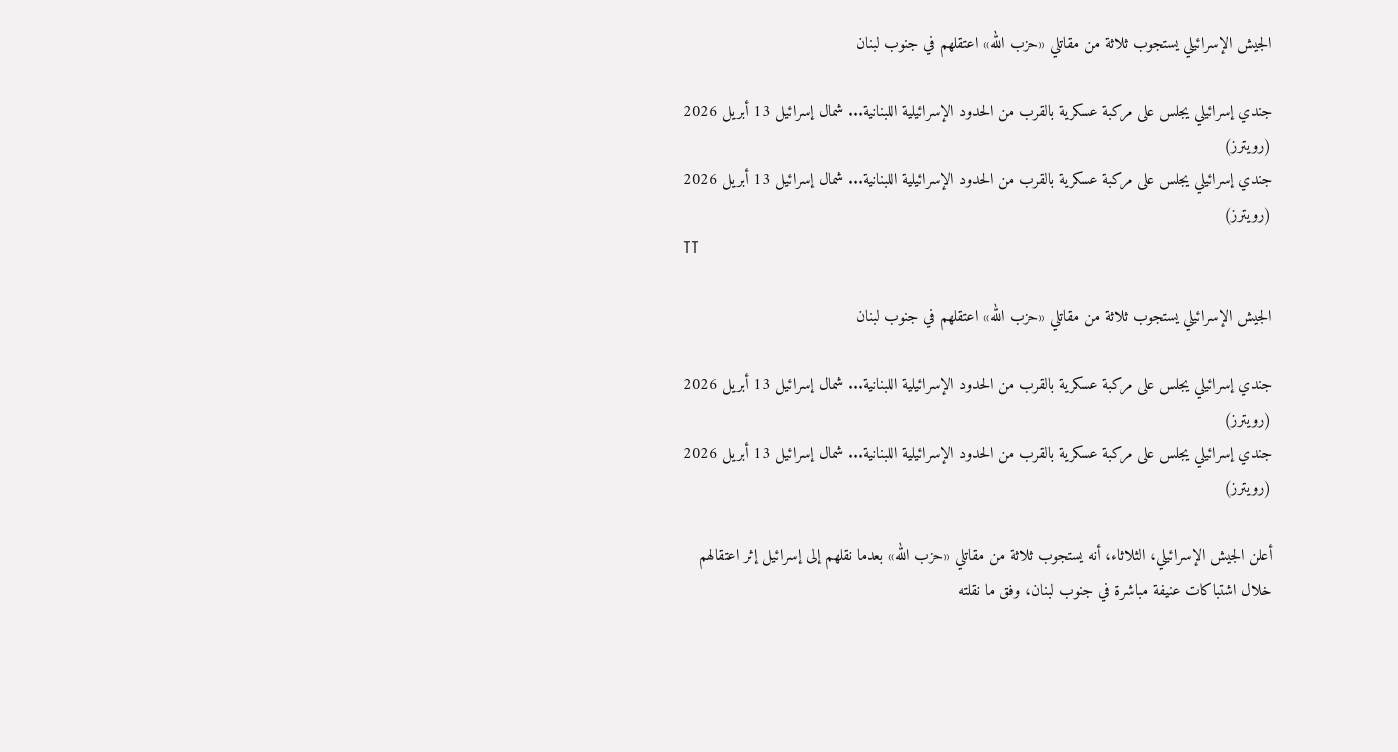الجيش الإسرائيلي يستجوب ثلاثة من مقاتلي «حزب الله» اعتقلهم في جنوب لبنان

جندي إسرائيلي يجلس على مركبة عسكرية بالقرب من الحدود الإسرائيلية اللبنانية... شمال إسرائيل 13 أبريل 2026 (رويترز)
جندي إسرائيلي يجلس على مركبة عسكرية بالقرب من الحدود الإسرائيلية اللبنانية... شمال إسرائيل 13 أبريل 2026 (رويترز)
TT

الجيش الإسرائيلي يستجوب ثلاثة من مقاتلي «حزب الله» اعتقلهم في جنوب لبنان

جندي إسرائيلي يجلس على مركبة عسكرية بالقرب من الحدود الإسرائيلية اللبنانية... شمال إسرائيل 13 أبريل 2026 (رويترز)
جندي إسرائيلي يجلس على مركبة عسكرية بالقرب من الحدود الإسرائيلية اللبنانية... شمال إسرائيل 13 أبريل 2026 (رويترز)

أعلن الجيش الإسرائيلي، الثلاثاء، أنه يستجوب ثلاثة من مقاتلي «حزب الله» بعدما نقلهم إلى إسرائيل إثر اعتقالهم خلال اشتباكات عنيفة مباشرة في جنوب لبنان، وفق ما نقلته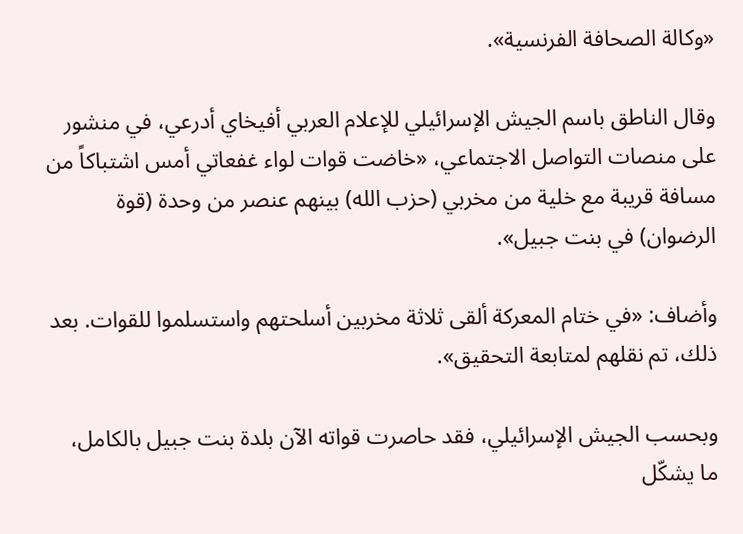«وكالة الصحافة الفرنسية».

وقال الناطق باسم الجيش الإسرائيلي للإعلام العربي أفيخاي أدرعي، في منشور على منصات التواصل الاجتماعي، «خاضت قوات لواء غفعاتي أمس اشتباكاً من مسافة قريبة مع خلية من مخربي (حزب الله) بينهم عنصر من وحدة (قوة الرضوان) في بنت جبيل».

وأضاف: «في ختام المعركة ألقى ثلاثة مخربين أسلحتهم واستسلموا للقوات. بعد ذلك، تم نقلهم لمتابعة التحقيق».

وبحسب الجيش الإسرائيلي، فقد حاصرت قواته الآن بلدة بنت جبيل بالكامل، ما يشكّل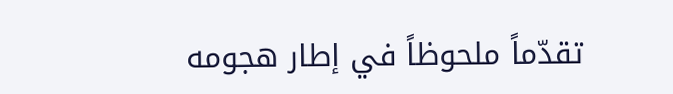تقدّماً ملحوظاً في إطار هجومه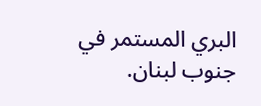البري المستمر في جنوب لبنان.